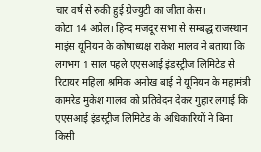चार वर्ष से रुकी हुई ग्रेज्युटी का जीता केस।
कोटा 14 अप्रेल। हिन्द मजदूर सभा से सम्बद्ध राजस्थान माइंस यूनियन के कोषाध्यक्ष राकेश मालव ने बताया कि लगभग 1 साल पहले एएसआई इंडस्ट्रीज लिमिटेड से रिटायर महिला श्रमिक अनोख बाई ने यूनियन के महामंत्री कामरेड मुकेश गालव को प्रतिवेदन देकर गुहार लगाई कि एएसआई इंडस्ट्रीज लिमिटेड के अधिकारियों ने बिना किसी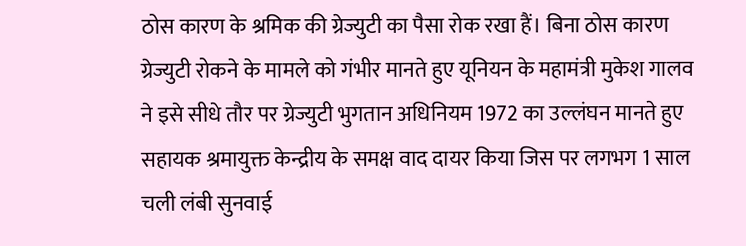ठोस कारण के श्रमिक की ग्रेज्युटी का पैसा रोक रखा हैं। बिना ठोस कारण ग्रेज्युटी रोकने के मामले को गंभीर मानते हुए यूनियन के महामंत्री मुकेश गालव ने इसे सीधे तौर पर ग्रेज्युटी भुगतान अधिनियम 1972 का उल्लंघन मानते हुए सहायक श्रमायुक्त केन्द्रीय के समक्ष वाद दायर किया जिस पर लगभग 1 साल चली लंबी सुनवाई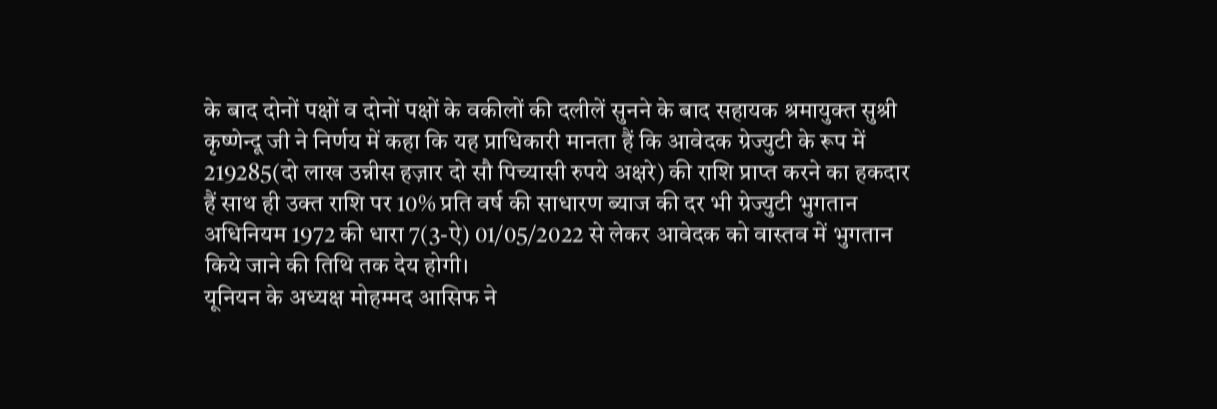के बाद दोनों पक्षों व दोनों पक्षों के वकीलों की दलीलें सुनने के बाद सहायक श्रमायुक्त सुश्री कृष्णेन्दू जी ने निर्णय में कहा कि यह प्राधिकारी मानता हैं कि आवेदक ग्रेज्युटी के रूप में 219285(दो लाख उन्नीस हज़ार दो सौ पिच्यासी रुपये अक्षरे) की राशि प्राप्त करने का हकदार हैं साथ ही उक्त राशि पर 10% प्रति वर्ष की साधारण ब्याज की दर भी ग्रेज्युटी भुगतान अधिनियम 1972 की धारा 7(3-ऐ) 01/05/2022 से लेकर आवेदक को वास्तव में भुगतान किये जाने की तिथि तक देय होगी।
यूनियन के अध्यक्ष मोहम्मद आसिफ ने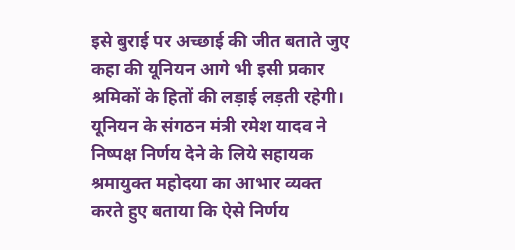इसे बुराई पर अच्छाई की जीत बताते जुए कहा की यूनियन आगे भी इसी प्रकार श्रमिकों के हितों की लड़ाई लड़ती रहेगी।
यूनियन के संगठन मंत्री रमेश यादव ने निष्पक्ष निर्णय देने के लिये सहायक श्रमायुक्त महोदया का आभार व्यक्त करते हुए बताया कि ऐसे निर्णय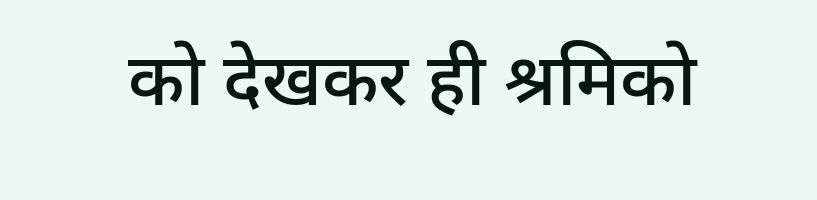को देखकर ही श्रमिको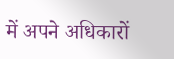में अपने अधिकारों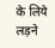के लिये लड़ने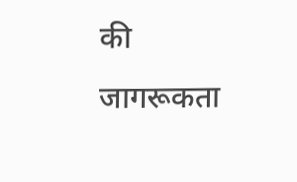की जागरूकता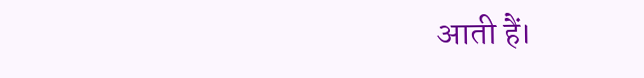आती हैं।